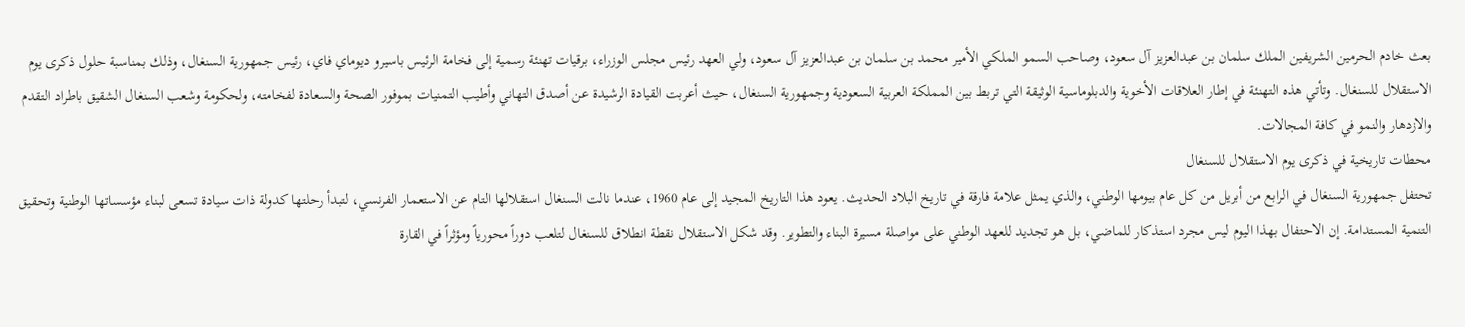بعث خادم الحرمين الشريفين الملك سلمان بن عبدالعزيز آل سعود، وصاحب السمو الملكي الأمير محمد بن سلمان بن عبدالعزيز آل سعود، ولي العهد رئيس مجلس الوزراء، برقيات تهنئة رسمية إلى فخامة الرئيس باسيرو ديوماي فاي، رئيس جمهورية السنغال، وذلك بمناسبة حلول ذكرى يوم الاستقلال للسنغال. وتأتي هذه التهنئة في إطار العلاقات الأخوية والدبلوماسية الوثيقة التي تربط بين المملكة العربية السعودية وجمهورية السنغال، حيث أعربت القيادة الرشيدة عن أصدق التهاني وأطيب التمنيات بموفور الصحة والسعادة لفخامته، ولحكومة وشعب السنغال الشقيق باطراد التقدم والازدهار والنمو في كافة المجالات.
محطات تاريخية في ذكرى يوم الاستقلال للسنغال
تحتفل جمهورية السنغال في الرابع من أبريل من كل عام بيومها الوطني، والذي يمثل علامة فارقة في تاريخ البلاد الحديث. يعود هذا التاريخ المجيد إلى عام 1960، عندما نالت السنغال استقلالها التام عن الاستعمار الفرنسي، لتبدأ رحلتها كدولة ذات سيادة تسعى لبناء مؤسساتها الوطنية وتحقيق التنمية المستدامة. إن الاحتفال بهذا اليوم ليس مجرد استذكار للماضي، بل هو تجديد للعهد الوطني على مواصلة مسيرة البناء والتطوير. وقد شكل الاستقلال نقطة انطلاق للسنغال لتلعب دوراً محورياً ومؤثراً في القارة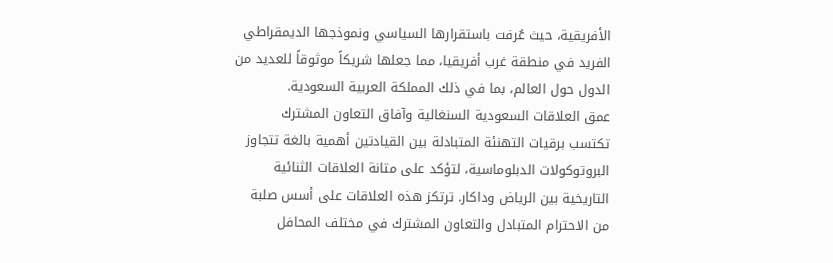الأفريقية، حيث عُرفت باستقرارها السياسي ونموذجها الديمقراطي الفريد في منطقة غرب أفريقيا، مما جعلها شريكاً موثوقاً للعديد من الدول حول العالم، بما في ذلك المملكة العربية السعودية.
عمق العلاقات السعودية السنغالية وآفاق التعاون المشترك
تكتسب برقيات التهنئة المتبادلة بين القيادتين أهمية بالغة تتجاوز البروتوكولات الدبلوماسية، لتؤكد على متانة العلاقات الثنائية التاريخية بين الرياض وداكار. ترتكز هذه العلاقات على أسس صلبة من الاحترام المتبادل والتعاون المشترك في مختلف المحافل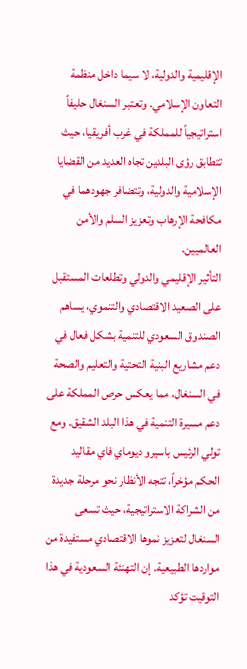الإقليمية والدولية، لا سيما داخل منظمة التعاون الإسلامي. وتعتبر السنغال حليفاً استراتيجياً للمملكة في غرب أفريقيا، حيث تتطابق رؤى البلدين تجاه العديد من القضايا الإسلامية والدولية، وتتضافر جهودهما في مكافحة الإرهاب وتعزيز السلم والأمن العالميين.
التأثير الإقليمي والدولي وتطلعات المستقبل
على الصعيد الاقتصادي والتنموي، يساهم الصندوق السعودي للتنمية بشكل فعال في دعم مشاريع البنية التحتية والتعليم والصحة في السنغال، مما يعكس حرص المملكة على دعم مسيرة التنمية في هذا البلد الشقيق. ومع تولي الرئيس باسيرو ديوماي فاي مقاليد الحكم مؤخراً، تتجه الأنظار نحو مرحلة جديدة من الشراكة الاستراتيجية، حيث تسعى السنغال لتعزيز نموها الاقتصادي مستفيدة من مواردها الطبيعية. إن التهنئة السعودية في هذا التوقيت تؤكد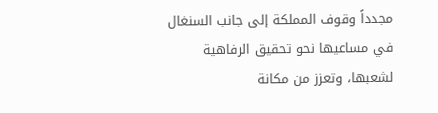مجدداً وقوف المملكة إلى جانب السنغال في مساعيها نحو تحقيق الرفاهية لشعبها، وتعزز من مكانة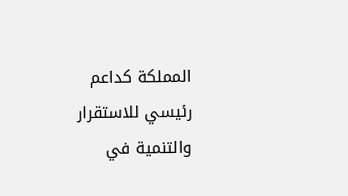المملكة كداعم رئيسي للاستقرار والتنمية في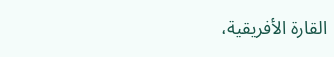القارة الأفريقية،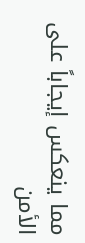مما ينعكس إيجاباً على الأمن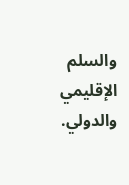والسلم الإقليمي والدولي.